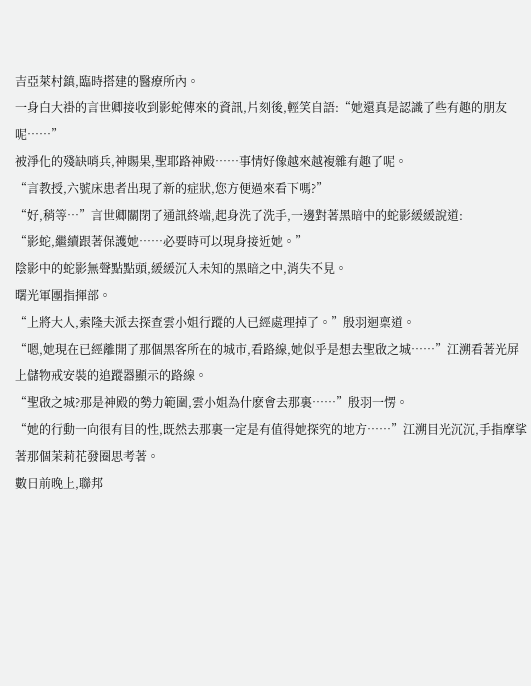吉亞萊村鎮,臨時搭建的醫療所內。
一身白大褂的言世卿接收到影蛇傳來的資訊,片刻後,輕笑自語:“她還真是認識了些有趣的朋友呢……”
被淨化的殘缺哨兵,神賜果,聖耶路神殿……事情好像越來越複雜有趣了呢。
“言教授,六號床患者出現了新的症狀,您方便過來看下嗎?”
“好,稍等…”言世卿關閉了通訊終端,起身洗了洗手,一邊對著黑暗中的蛇影緩緩說道:
“影蛇,繼續跟著保護她……必要時可以現身接近她。”
陰影中的蛇影無聲點點頭,緩緩沉入未知的黑暗之中,消失不見。
曙光軍團指揮部。
“上將大人,索隆夫派去探查雲小姐行蹤的人已經處理掉了。”殷羽迴稟道。
“嗯,她現在已經離開了那個黑客所在的城市,看路線,她似乎是想去聖啟之城……”江溯看著光屏上儲物戒安裝的追蹤器顯示的路線。
“聖啟之城?那是神殿的勢力範圍,雲小姐為什麽會去那裏……”殷羽一愣。
“她的行動一向很有目的性,既然去那裏一定是有值得她探究的地方……”江溯目光沉沉,手指摩挲著那個茉莉花發圈思考著。
數日前晚上,聯邦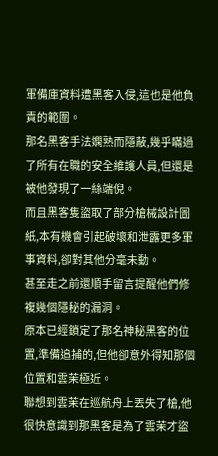軍備庫資料遭黑客入侵,這也是他負責的範圍。
那名黑客手法嫻熟而隱蔽,幾乎瞞過了所有在職的安全維護人員,但還是被他發現了一絲端倪。
而且黑客隻盜取了部分槍械設計圖紙,本有機會引起破壞和泄露更多軍事資料,卻對其他分毫未動。
甚至走之前還順手留言提醒他們修複幾個隱秘的漏洞。
原本已經鎖定了那名神秘黑客的位置,準備追捕的,但他卻意外得知那個位置和雲茉極近。
聯想到雲茉在巡航舟上丟失了槍,他很快意識到那黑客是為了雲茉才盜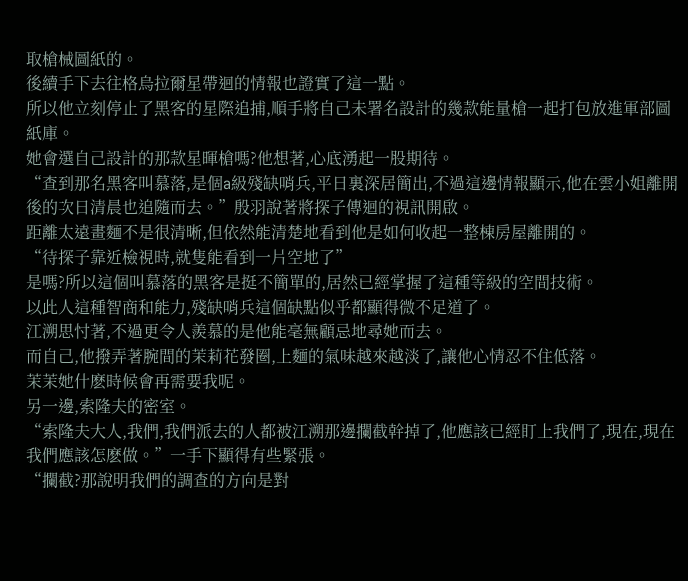取槍械圖紙的。
後續手下去往格烏拉爾星帶迴的情報也證實了這一點。
所以他立刻停止了黑客的星際追捕,順手將自己未署名設計的幾款能量槍一起打包放進軍部圖紙庫。
她會選自己設計的那款星暉槍嗎?他想著,心底湧起一股期待。
“查到那名黑客叫慕落,是個a級殘缺哨兵,平日裏深居簡出,不過這邊情報顯示,他在雲小姐離開後的次日清晨也追隨而去。”殷羽說著將探子傳迴的視訊開啟。
距離太遠畫麵不是很清晰,但依然能清楚地看到他是如何收起一整棟房屋離開的。
“待探子靠近檢視時,就隻能看到一片空地了”
是嗎?所以這個叫慕落的黑客是挺不簡單的,居然已經掌握了這種等級的空間技術。
以此人這種智商和能力,殘缺哨兵這個缺點似乎都顯得微不足道了。
江溯思忖著,不過更令人羨慕的是他能毫無顧忌地尋她而去。
而自己,他撥弄著腕間的茉莉花發圈,上麵的氣味越來越淡了,讓他心情忍不住低落。
茉茉她什麽時候會再需要我呢。
另一邊,索隆夫的密室。
“索隆夫大人,我們,我們派去的人都被江溯那邊攔截幹掉了,他應該已經盯上我們了,現在,現在我們應該怎麽做。”一手下顯得有些緊張。
“攔截?那說明我們的調查的方向是對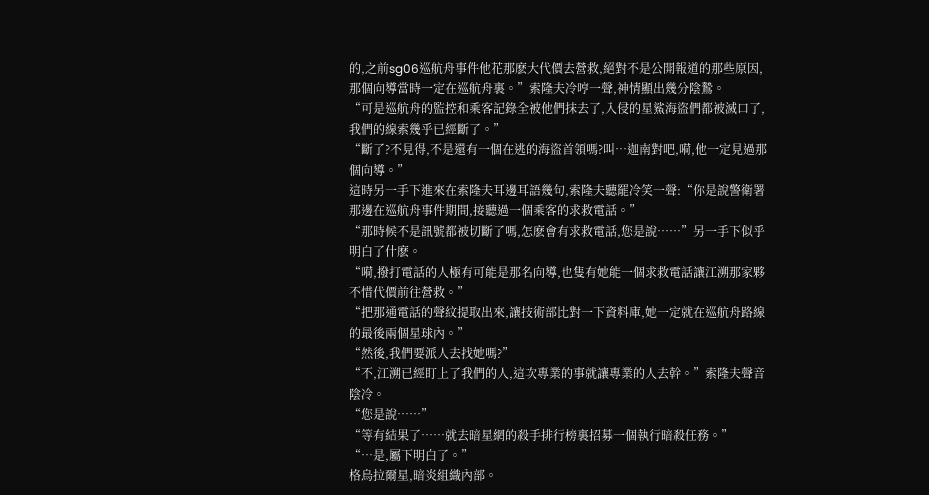的,之前sg06巡航舟事件他花那麽大代價去營救,絕對不是公開報道的那些原因,那個向導當時一定在巡航舟裏。”索隆夫冷哼一聲,神情顯出幾分陰鷙。
“可是巡航舟的監控和乘客記錄全被他們抹去了,入侵的星鯊海盜們都被滅口了,我們的線索幾乎已經斷了。”
“斷了?不見得,不是還有一個在逃的海盜首領嗎?叫…迦南對吧,嗬,他一定見過那個向導。”
這時另一手下進來在索隆夫耳邊耳語幾句,索隆夫聽罷冷笑一聲:“你是說警衛署那邊在巡航舟事件期間,接聽過一個乘客的求救電話。”
“那時候不是訊號都被切斷了嗎,怎麽會有求救電話,您是說……”另一手下似乎明白了什麽。
“嗬,撥打電話的人極有可能是那名向導,也隻有她能一個求救電話讓江溯那家夥不惜代價前往營救。”
“把那通電話的聲紋提取出來,讓技術部比對一下資料庫,她一定就在巡航舟路線的最後兩個星球內。”
“然後,我們要派人去找她嗎?”
“不,江溯已經盯上了我們的人,這次專業的事就讓專業的人去幹。”索隆夫聲音陰冷。
“您是說……”
“等有結果了……就去暗星網的殺手排行榜裏招募一個執行暗殺任務。”
“…是,屬下明白了。”
格烏拉爾星,暗炎組織內部。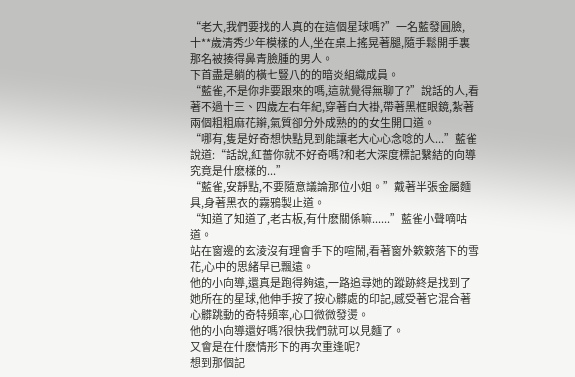“老大,我們要找的人真的在這個星球嗎?”一名藍發圓臉,十**歲清秀少年模樣的人,坐在桌上搖晃著腿,隨手鬆開手裏那名被揍得鼻青臉腫的男人。
下首盡是躺的橫七豎八的的暗炎組織成員。
“藍雀,不是你非要跟來的嗎,這就覺得無聊了?”說話的人,看著不過十三、四歲左右年紀,穿著白大褂,帶著黑框眼鏡,紮著兩個粗粗麻花辮,氣質卻分外成熟的的女生開口道。
“哪有,隻是好奇想快點見到能讓老大心心念唸的人...”藍雀說道:“話說,紅薔你就不好奇嗎?和老大深度標記繫結的向導究竟是什麽樣的...”
“藍雀,安靜點,不要隨意議論那位小姐。”戴著半張金屬麵具,身著黑衣的霧鴉製止道。
“知道了知道了,老古板,有什麽關係嘛......”藍雀小聲嘀咕道。
站在窗邊的玄淩沒有理會手下的喧鬧,看著窗外簌簌落下的雪花,心中的思緒早已飄遠。
他的小向導,還真是跑得夠遠,一路追尋她的蹤跡終是找到了她所在的星球,他伸手按了按心髒處的印記,感受著它混合著心髒跳動的奇特頻率,心口微微發燙。
他的小向導還好嗎?很快我們就可以見麵了。
又會是在什麽情形下的再次重逢呢?
想到那個記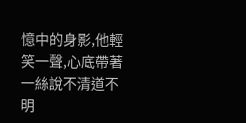憶中的身影,他輕笑一聲,心底帶著一絲說不清道不明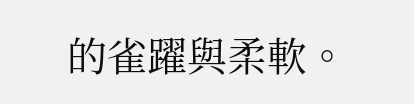的雀躍與柔軟。